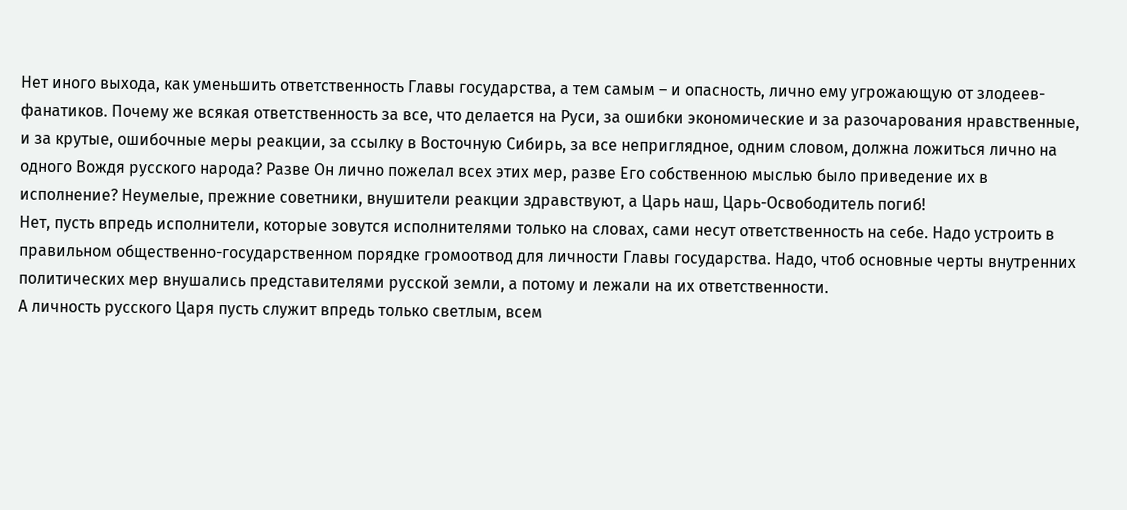Нет иного выхода, как уменьшить ответственность Главы государства, а тем самым – и опасность, лично ему угрожающую от злодеев-фанатиков. Почему же всякая ответственность за все, что делается на Руси, за ошибки экономические и за разочарования нравственные, и за крутые, ошибочные меры реакции, за ссылку в Восточную Сибирь, за все неприглядное, одним словом, должна ложиться лично на одного Вождя русского народа? Разве Он лично пожелал всех этих мер, разве Его собственною мыслью было приведение их в исполнение? Неумелые, прежние советники, внушители реакции здравствуют, а Царь наш, Царь-Освободитель погиб!
Нет, пусть впредь исполнители, которые зовутся исполнителями только на словах, сами несут ответственность на себе. Надо устроить в правильном общественно-государственном порядке громоотвод для личности Главы государства. Надо, чтоб основные черты внутренних политических мер внушались представителями русской земли, а потому и лежали на их ответственности.
А личность русского Царя пусть служит впредь только светлым, всем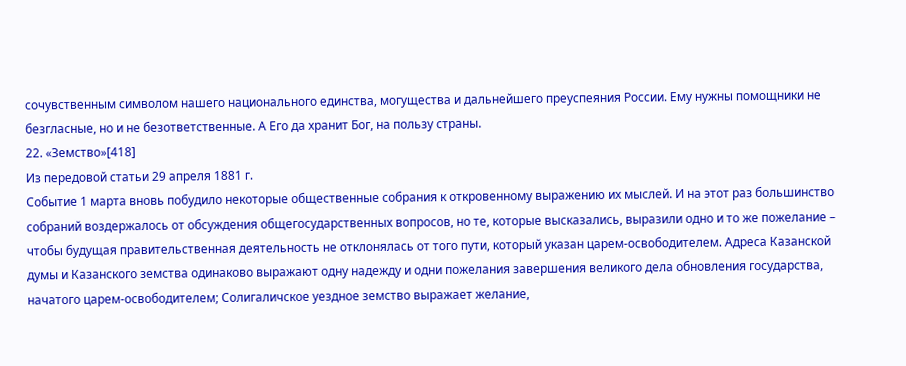сочувственным символом нашего национального единства, могущества и дальнейшего преуспеяния России. Ему нужны помощники не безгласные, но и не безответственные. А Его да хранит Бог, на пользу страны.
22. «Земство»[418]
Из передовой статьи 29 апреля 1881 г.
Событие 1 марта вновь побудило некоторые общественные собрания к откровенному выражению их мыслей. И на этот раз большинство собраний воздержалось от обсуждения общегосударственных вопросов, но те, которые высказались, выразили одно и то же пожелание – чтобы будущая правительственная деятельность не отклонялась от того пути, который указан царем-освободителем. Адреса Казанской думы и Казанского земства одинаково выражают одну надежду и одни пожелания завершения великого дела обновления государства, начатого царем-освободителем; Солигаличское уездное земство выражает желание,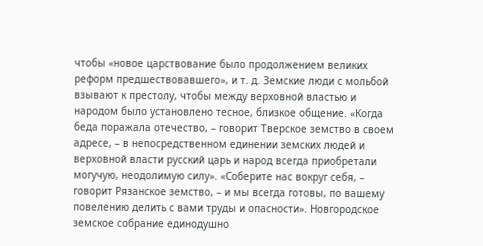чтобы «новое царствование было продолжением великих реформ предшествовавшего», и т. д. Земские люди с мольбой взывают к престолу, чтобы между верховной властью и народом было установлено тесное, близкое общение. «Когда беда поражала отечество, – говорит Тверское земство в своем адресе, – в непосредственном единении земских людей и верховной власти русский царь и народ всегда приобретали могучую, неодолимую силу». «Соберите нас вокруг себя, – говорит Рязанское земство, – и мы всегда готовы, по вашему повелению делить с вами труды и опасности». Новгородское земское собрание единодушно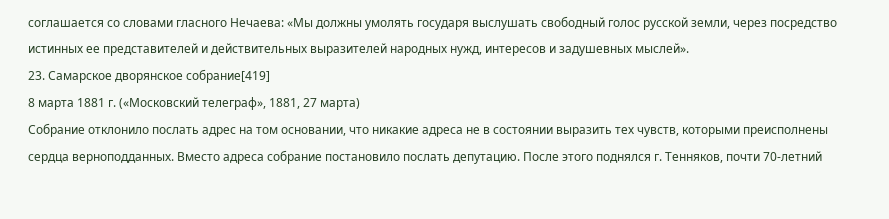соглашается со словами гласного Нечаева: «Мы должны умолять государя выслушать свободный голос русской земли, через посредство истинных ее представителей и действительных выразителей народных нужд, интересов и задушевных мыслей».
23. Самарское дворянское собрание[419]
8 марта 1881 г. («Московский телеграф», 1881, 27 марта)
Собрание отклонило послать адрес на том основании, что никакие адреса не в состоянии выразить тех чувств, которыми преисполнены сердца верноподданных. Вместо адреса собрание постановило послать депутацию. После этого поднялся г. Тенняков, почти 70-летний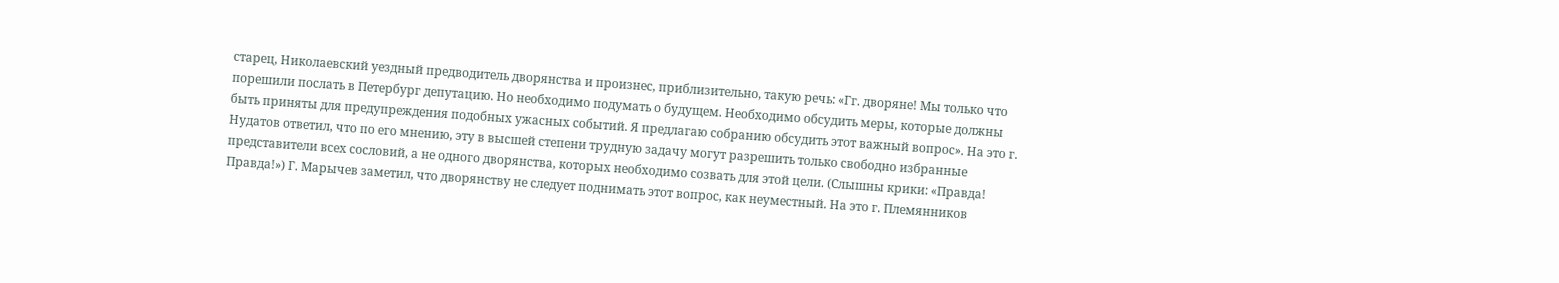старец, Николаевский уездный предводитель дворянства и произнес, приблизительно, такую речь: «Гг. дворяне! Мы только что порешили послать в Петербург депутацию. Но необходимо подумать о будущем. Необходимо обсудить меры, которые должны быть приняты для предупреждения подобных ужасных событий. Я предлагаю собранию обсудить этот важный вопрос». На это г. Нудатов ответил, что по его мнению, эту в высшей степени трудную задачу могут разрешить только свободно избранные представители всех сословий, а не одного дворянства, которых необходимо созвать для этой цели. (Слышны крики: «Правда! Правда!») Г. Марычев заметил, что дворянству не следует поднимать этот вопрос, как неуместный. На это г. Племянников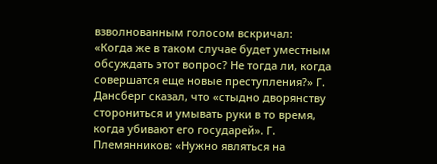взволнованным голосом вскричал: «Когда же в таком случае будет уместным обсуждать этот вопрос? Не тогда ли, когда совершатся еще новые преступления?» Г. Дансберг сказал, что «стыдно дворянству сторониться и умывать руки в то время, когда убивают его государей». Г. Племянников: «Нужно являться на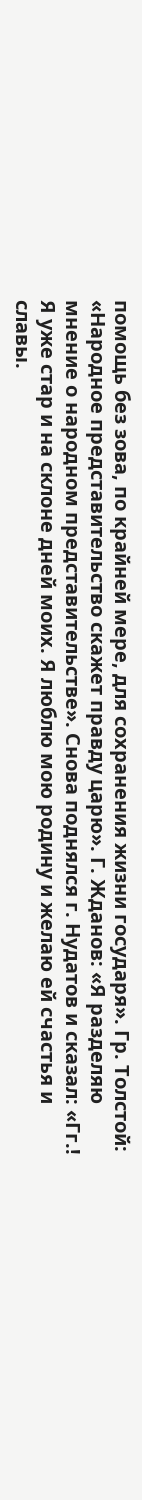помощь без зова, по крайней мере, для сохранения жизни государя». Гр. Толстой: «Народное представительство скажет правду царю». Г. Жданов: «Я разделяю мнение о народном представительстве». Снова поднялся г. Нудатов и сказал: «Гг.! Я уже стар и на склоне дней моих. Я люблю мою родину и желаю ей счастья и славы.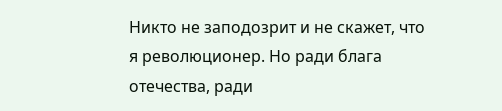Никто не заподозрит и не скажет, что я революционер. Но ради блага отечества, ради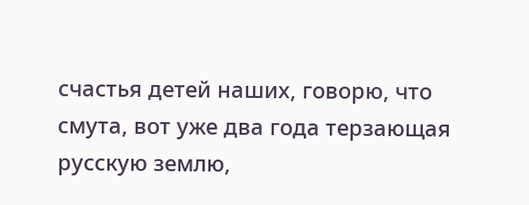счастья детей наших, говорю, что смута, вот уже два года терзающая русскую землю,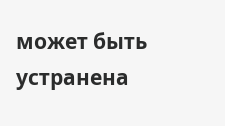может быть устранена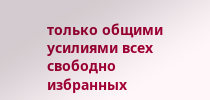только общими усилиями всех свободно избранных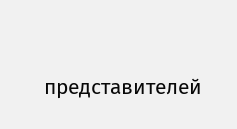представителей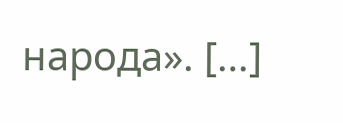народа». […]